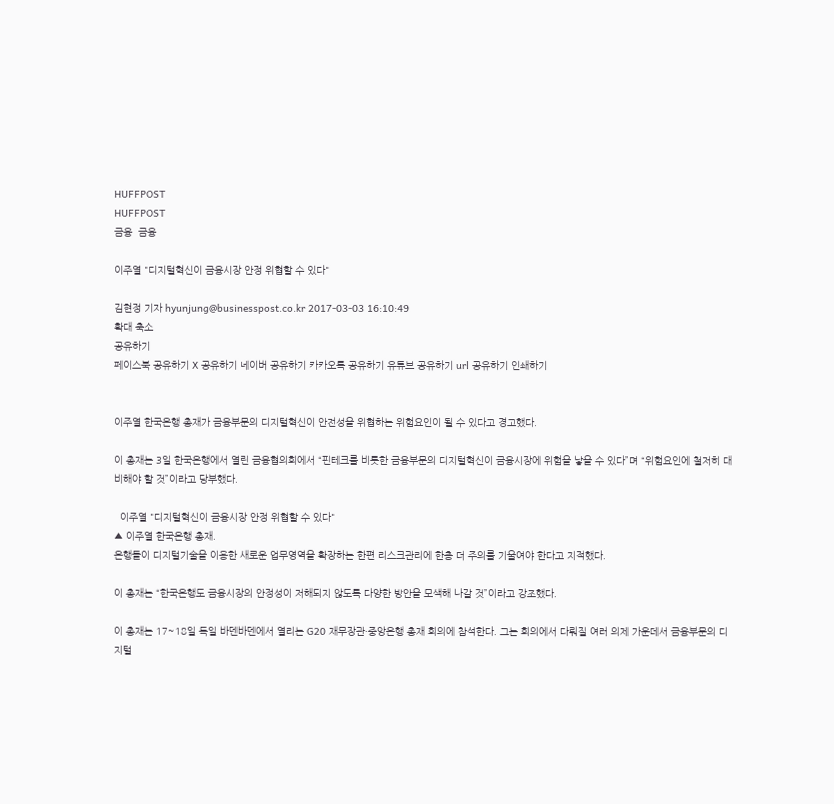HUFFPOST
HUFFPOST
금융  금융

이주열 "디지털혁신이 금융시장 안정 위협할 수 있다"

김현정 기자 hyunjung@businesspost.co.kr 2017-03-03 16:10:49
확대 축소
공유하기
페이스북 공유하기 X 공유하기 네이버 공유하기 카카오톡 공유하기 유튜브 공유하기 url 공유하기 인쇄하기


이주열 한국은행 총재가 금융부문의 디지털혁신이 안전성을 위협하는 위험요인이 될 수 있다고 경고했다.

이 총재는 3일 한국은행에서 열린 금융협의회에서 “핀테크를 비롯한 금융부문의 디지털혁신이 금융시장에 위험을 낳을 수 있다”며 “위험요인에 철저히 대비해야 할 것”이라고 당부했다.

  이주열 "디지털혁신이 금융시장 안정 위협할 수 있다"
▲ 이주열 한국은행 총재.
은행들이 디지털기술을 이용한 새로운 업무영역을 확장하는 한편 리스크관리에 한층 더 주의를 기울여야 한다고 지적했다.

이 총재는 “한국은행도 금융시장의 안정성이 저해되지 않도록 다양한 방안을 모색해 나갈 것”이라고 강조했다.

이 총재는 17~18일 독일 바덴바덴에서 열리는 G20 재무장관·중앙은행 총재 회의에 참석한다. 그는 회의에서 다뤄질 여러 의제 가운데서 금융부문의 디지털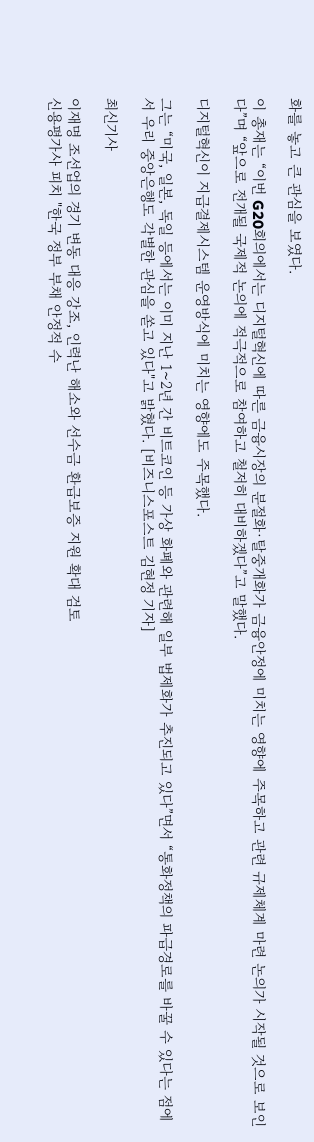화를 놓고 큰 관심을 보였다.

이 총재는 “이번 G20회의에서는 디지털혁신에 따른 금융시장의 분절화·탈중개화가 금융안정에 미치는 영향에 주목하고 관련 규제체계 마련 논의가 시작될 것으로 보인다”며 “앞으로 전개될 국제적 논의에 적극적으로 참여하고 철저히 대비하겠다”고 말했다.

디지털혁신이 지급결제시스템 운영방식에 미치는 영향에도 주목했다.

그는 “미국, 일본, 독일 등에서는 이미 지난 1~2년 간 비트코인 등 가상 화폐와 관련해 일부 법제화가 추진되고 있다”면서 “통화정책의 파급경로를 바꿀 수 있다는 점에서 우리 중앙은행도 각별한 관심을 쏟고 있다"고 밝혔다. [비즈니스포스트 김현정 기자]

최신기사

이재명 조선업의 경기 변동 대응 강조, 인력난 해소와 선수금 환급보증 지원 확대 검토
신용평가사 피치 "한국 정부 부채 안정적 수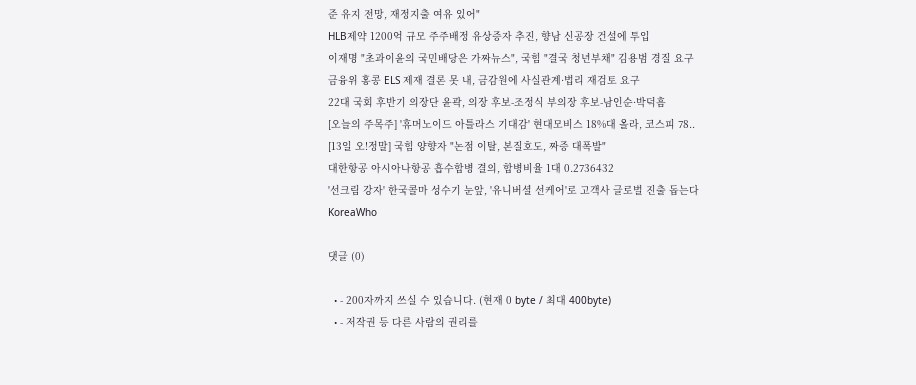준 유지 전망, 재정지출 여유 있어"
HLB제약 1200억 규모 주주배정 유상증자 추진, 향남 신공장 건설에 투입
이재명 "초과이윤의 국민배당은 가짜뉴스", 국힘 "결국 청년부채" 김용범 경질 요구
금융위 홍콩 ELS 제재 결론 못 내, 금감원에 사실관계·법리 재검토 요구
22대 국회 후반기 의장단 윤곽, 의장 후보-조정식 부의장 후보-남인순·박덕흠
[오늘의 주목주] '휴머노이드 아틀라스 기대감' 현대모비스 18%대 올라, 코스피 78..
[13일 오!정말] 국힘 양향자 "논점 이탈, 본질호도, 짜증 대폭발"
대한항공 아시아나항공 흡수합병 결의, 합병비율 1대 0.2736432
'선크림 강자' 한국콜마 성수기 눈앞, '유니버셜 선케어'로 고객사 글로벌 진출 돕는다
KoreaWho

댓글 (0)

  • - 200자까지 쓰실 수 있습니다. (현재 0 byte / 최대 400byte)
  • - 저작권 등 다른 사람의 권리를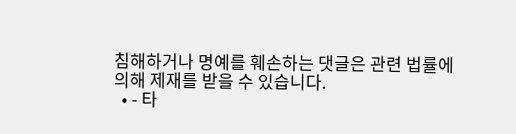침해하거나 명예를 훼손하는 댓글은 관련 법률에 의해 제재를 받을 수 있습니다.
  • - 타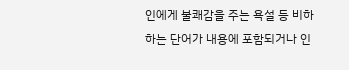인에게 불쾌감을 주는 욕설 등 비하하는 단어가 내용에 포함되거나 인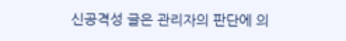신공격성 글은 관리자의 판단에 의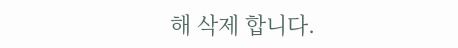해 삭제 합니다.